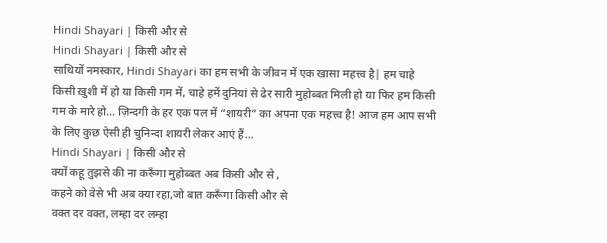Hindi Shayari | किसी और से
Hindi Shayari | किसी और से
साथियों नमस्कार, Hindi Shayari का हम सभी के जीवन में एक खासा महत्त्व है| हम चाहे किसी ख़ुशी में हो या किसी गम में, चाहे हमें दुनियां से ढेर सारी मुहोब्बत मिली हो या फिर हम किसी गम के मारे हो… ज़िन्दगी के हर एक पल में “शायरी” का अपना एक महत्त्व है! आज हम आप सभी के लिए कुछ ऐसी ही चुनिन्दा शायरी लेकर आएं हैं…
Hindi Shayari | किसी और से
क्यों कहू तुझसे की ना करूँगा मुहोब्बत अब किसी और से ,
कहने को वेसे भी अब क्या रहा,जो बात करूँगा किसी और से
वक्त दर वक्त, लम्हा दर लम्हा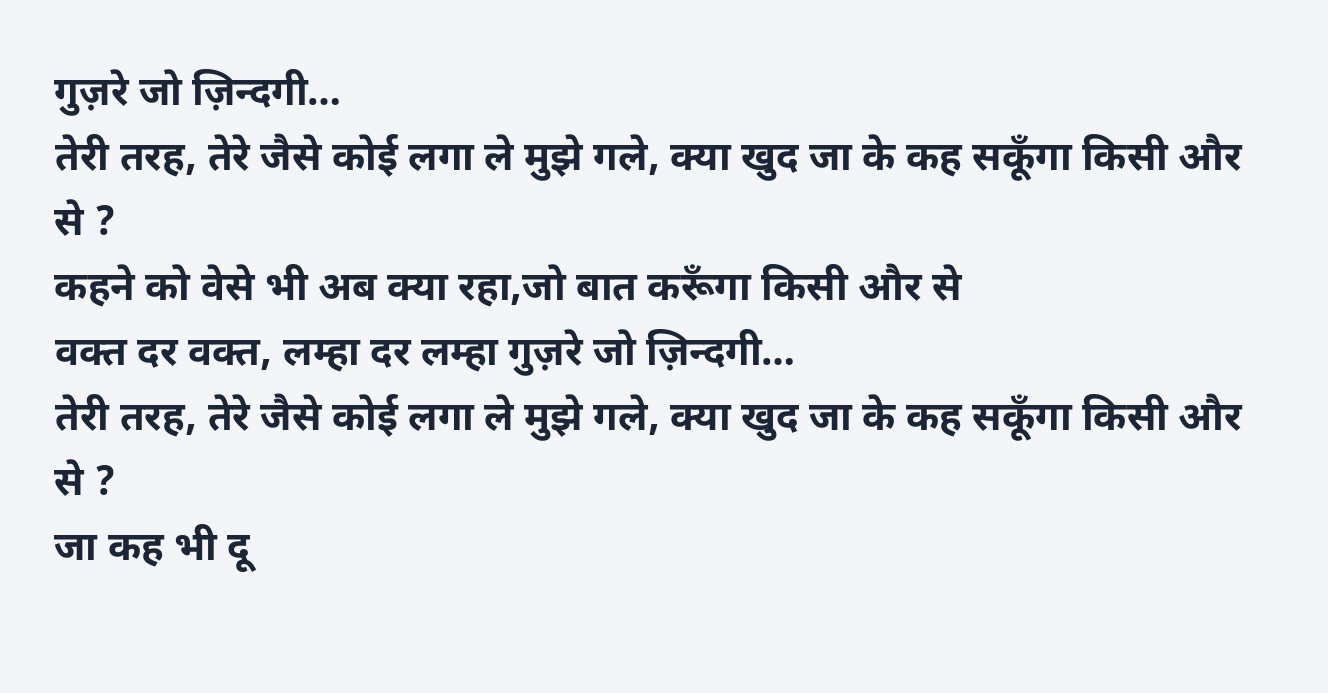गुज़रे जो ज़िन्दगी…
तेरी तरह, तेरे जैसे कोई लगा ले मुझे गले, क्या खुद जा के कह सकूँगा किसी और से ?
कहने को वेसे भी अब क्या रहा,जो बात करूँगा किसी और से
वक्त दर वक्त, लम्हा दर लम्हा गुज़रे जो ज़िन्दगी…
तेरी तरह, तेरे जैसे कोई लगा ले मुझे गले, क्या खुद जा के कह सकूँगा किसी और से ?
जा कह भी दू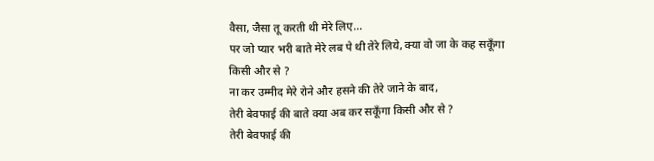वैसा, जैसा तू करती थी मेरे लिए…
पर जो प्यार भरी बाते मेरे लब पे थी तेरे लिये, क्या वो जा के कह सकूँगा किसी और से ?
ना कर उम्मीद मेरे रोने और हसने की तेरे जाने के बाद,
तेरी बेवफाई की बाते क्या अब कर सकूँगा किसी और से ?
तेरी बेवफाई की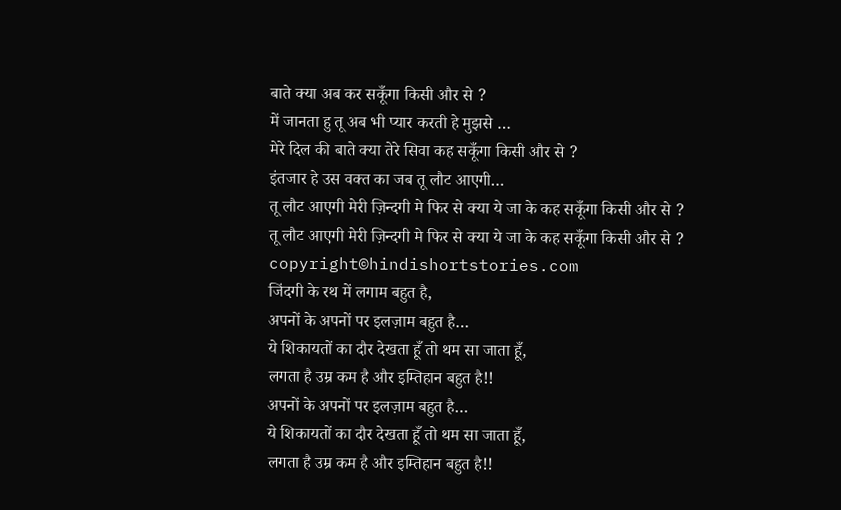बाते क्या अब कर सकूँगा किसी और से ?
में जानता हु तू अब भी प्यार करती हे मुझसे …
मेरे दिल की बाते क्या तेरे सिवा कह सकूँगा किसी और से ?
इंतजार हे उस वक्त का जब तू लौट आएगी…
तू लौट आएगी मेरी ज़िन्दगी मे फिर से क्या ये जा के कह सकूँगा किसी और से ?
तू लौट आएगी मेरी ज़िन्दगी मे फिर से क्या ये जा के कह सकूँगा किसी और से ?
copyright©hindishortstories.com
जिंदगी के रथ में लगाम बहुत है,
अपनों के अपनों पर इलज़ाम बहुत है…
ये शिकायतों का दौर देखता हूँ तो थम सा जाता हूँ,
लगता है उम्र कम है और इम्तिहान बहुत है!!
अपनों के अपनों पर इलज़ाम बहुत है…
ये शिकायतों का दौर देखता हूँ तो थम सा जाता हूँ,
लगता है उम्र कम है और इम्तिहान बहुत है!!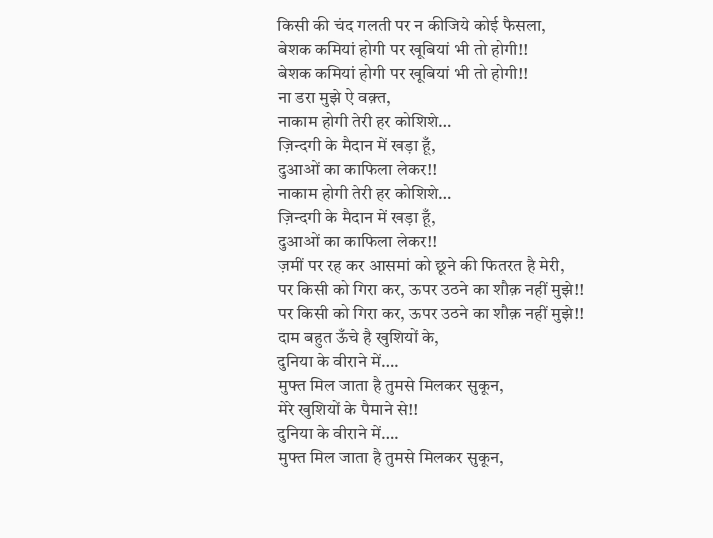किसी की चंद गलती पर न कीजिये कोई फैसला,
बेशक कमियां होगी पर खूबियां भी तो होगी!!
बेशक कमियां होगी पर खूबियां भी तो होगी!!
ना डरा मुझे ऐ वक़्त,
नाकाम होगी तेरी हर कोशिशे…
ज़िन्दगी के मैदान में खड़ा हूँ,
दुआओं का काफिला लेकर!!
नाकाम होगी तेरी हर कोशिशे…
ज़िन्दगी के मैदान में खड़ा हूँ,
दुआओं का काफिला लेकर!!
ज़मीं पर रह कर आसमां को छूने की फितरत है मेरी,
पर किसी को गिरा कर, ऊपर उठने का शौक़ नहीं मुझे!!
पर किसी को गिरा कर, ऊपर उठने का शौक़ नहीं मुझे!!
दाम बहुत ऊँचे है खुशियों के,
दुनिया के वीराने में….
मुफ्त मिल जाता है तुमसे मिलकर सुकून,
मेरे खुशियों के पैमाने से!!
दुनिया के वीराने में….
मुफ्त मिल जाता है तुमसे मिलकर सुकून,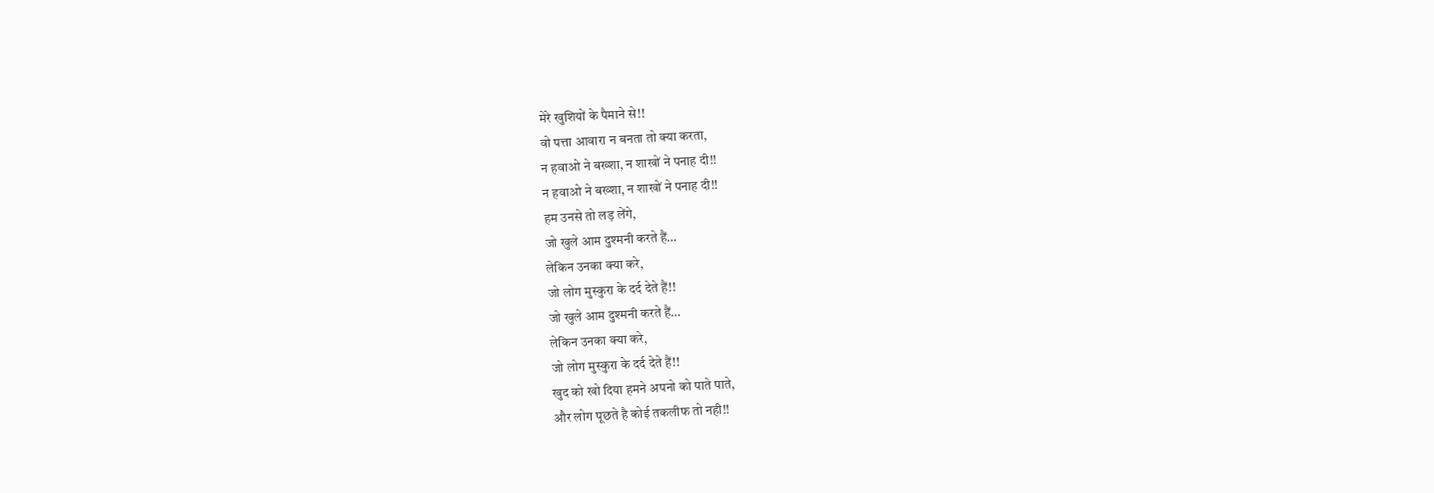मेरे खुशियों के पैमाने से!!
वो पत्ता आवारा न बनता तो क्या करता,
न हवाओ ने बख्शा, न शाखों ने पनाह दी!!
न हवाओ ने बख्शा, न शाखों ने पनाह दी!!
हम उनसे तो लड़ लेंगे,
जो खुले आम दुश्मनी करते हैं…
लेकिन उनका क्या करे,
जो लोग मुस्कुरा के दर्द देते हैं!!
जो खुले आम दुश्मनी करते हैं…
लेकिन उनका क्या करे,
जो लोग मुस्कुरा के दर्द देते हैं!!
खुद को खो दिया हमने अपनो को पाते पाते,
और लोग पूछते है कोई तकलीफ तो नही!!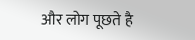और लोग पूछते है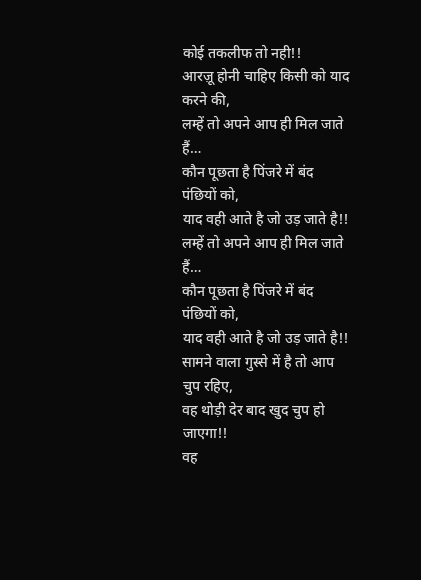कोई तकलीफ तो नही!!
आरज़ू होनी चाहिए किसी को याद करने की,
लम्हें तो अपने आप ही मिल जाते हैं…
कौन पूछता है पिंजरे में बंद पंछियों को,
याद वही आते है जो उड़ जाते है!!
लम्हें तो अपने आप ही मिल जाते हैं…
कौन पूछता है पिंजरे में बंद पंछियों को,
याद वही आते है जो उड़ जाते है!!
सामने वाला गुस्से में है तो आप चुप रहिए,
वह थोड़ी देर बाद खुद चुप हो जाएगा!!
वह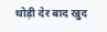थोड़ी देर बाद खुद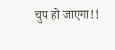चुप हो जाएगा!!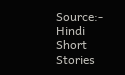Source:- Hindi Short Stories